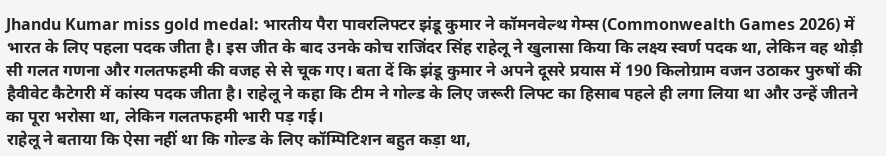Jhandu Kumar miss gold medal: भारतीय पैरा पावरलिफ्टर झंडू कुमार ने कॉमनवेल्थ गेम्स (Commonwealth Games 2026) में भारत के लिए पहला पदक जीता है। इस जीत के बाद उनके कोच राजिंदर सिंह राहेलू ने खुलासा किया कि लक्ष्य स्वर्ण पदक था, लेकिन वह थोड़ी सी गलत गणना और गलतफहमी की वजह से से चूक गए। बता दें कि झंडू कुमार ने अपने दूसरे प्रयास में 190 किलोग्राम वजन उठाकर पुरुषों की हैवीवेट कैटेगरी में कांस्य पदक जीता है। राहेलू ने कहा कि टीम ने गोल्ड के लिए जरूरी लिफ्ट का हिसाब पहले ही लगा लिया था और उन्हें जीतने का पूरा भरोसा था, लेकिन गलतफहमी भारी पड़ गई।
राहेलू ने बताया कि ऐसा नहीं था कि गोल्ड के लिए कॉम्पिटिशन बहुत कड़ा था,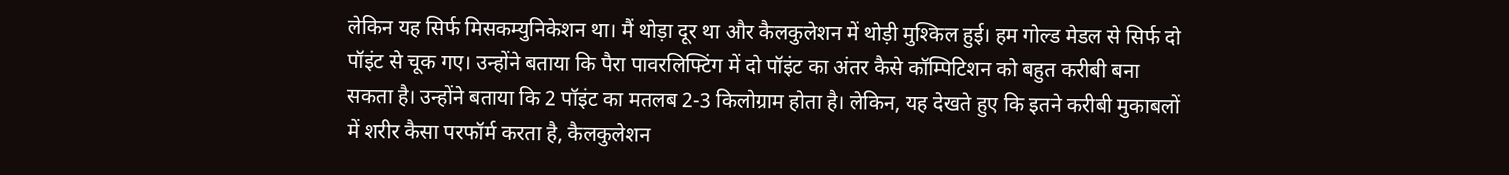लेकिन यह सिर्फ मिसकम्युनिकेशन था। मैं थोड़ा दूर था और कैलकुलेशन में थोड़ी मुश्किल हुई। हम गोल्ड मेडल से सिर्फ दो पॉइंट से चूक गए। उन्होंने बताया कि पैरा पावरलिफ्टिंग में दो पॉइंट का अंतर कैसे कॉम्पिटिशन को बहुत करीबी बना सकता है। उन्होंने बताया कि 2 पॉइंट का मतलब 2-3 किलोग्राम होता है। लेकिन, यह देखते हुए कि इतने करीबी मुकाबलों में शरीर कैसा परफॉर्म करता है, कैलकुलेशन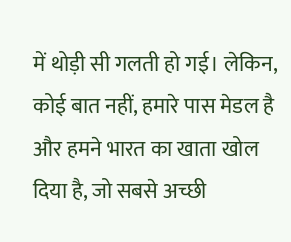में थोड़ी सी गलती हो गई। लेकिन, कोई बात नहीं, हमारे पास मेडल है और हमने भारत का खाता खोल दिया है, जो सबसे अच्छी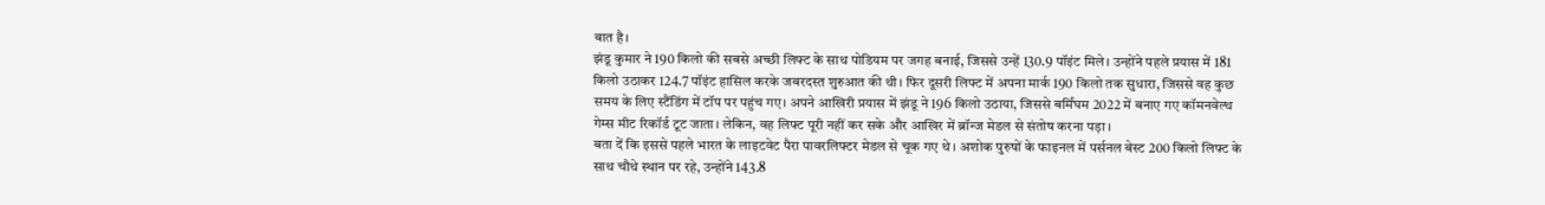बात है।
झंडू कुमार ने 190 किलो की सबसे अच्छी लिफ्ट के साथ पोडियम पर जगह बनाई, जिससे उन्हें 130.9 पॉइंट मिले। उन्होंने पहले प्रयास में 181 किलो उठाकर 124.7 पॉइंट हासिल करके जबरदस्त शुरुआत की थी। फिर दूसरी लिफ्ट में अपना मार्क 190 किलो तक सुधारा, जिससे वह कुछ समय के लिए स्टैंडिंग में टॉप पर पहुंच गए। अपने आखिरी प्रयास में झंडू ने 196 किलो उठाया, जिससे बर्मिंघम 2022 में बनाए गए कॉमनवेल्थ गेम्स मीट रिकॉर्ड टूट जाता। लेकिन, वह लिफ्ट पूरी नहीं कर सके और आखिर में ब्रॉन्ज मेडल से संतोष करना पड़ा।
बता दें कि इससे पहले भारत के लाइटवेट पैरा पावरलिफ्टर मेडल से चूक गए थे। अशोक पुरुषों के फाइनल में पर्सनल बेस्ट 200 किलो लिफ्ट के साथ चौथे स्थान पर रहे, उन्होंने 143.8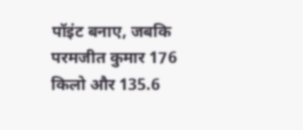पॉइंट बनाए, जबकि परमजीत कुमार 176 किलो और 135.6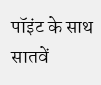पॉइंट के साथ सातवें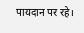पायदान पर रहे।